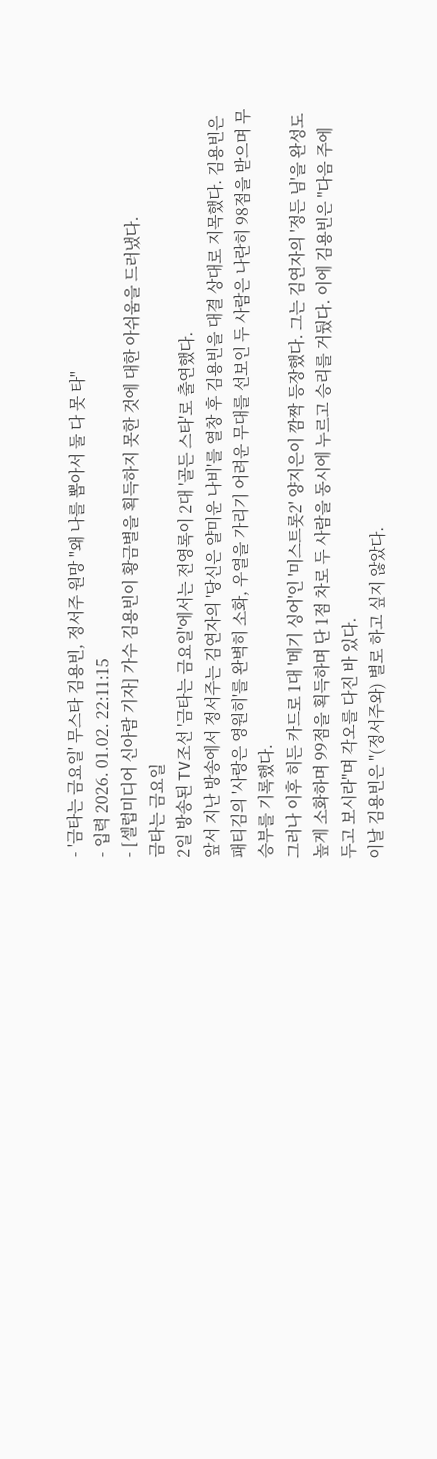- '금타는 금요일' 무스타 김용빈, 정서주 원망 "왜 나를 뽑아서 둘 다 못 타"
- 입력 2026. 01.02. 22:11:15
- [셀럽미디어 신아람 기자] 가수 김용빈이 황금별을 획득하지 못한 것에 대한 아쉬움을 드러냈다.
금타는 금요일
2일 방송된 TV조선 '금타는 금요일'에서는 전영록이 2대 '골든 스타'로 출연했다.
앞서 지난 방송에서 정서주는 김연자의 '당신은 얄미운 나비'를 열창 후 김용빈을 대결 상대로 지목했다. 김용빈은 패티김의 '사랑은 영원히'를 완벽히 소화, 우열을 가리기 어려운 무대를 선보인 두 사람은 나란히 98점을 받으며 무승부를 기록했다.
그러나 이후 히든 카드로 1대 '메기 싱어'인 '미스트롯2' 양지은이 깜짝 등장했다. 그는 김연자의 '정든 님'을 완성도 높게 소화하며 99점을 획득하며 단 1점 차로 두 사람을 동시에 누르고 승리를 거뒀다. 이에 김용빈은 "다음 주에 두고 보시라"며 각오를 다진 바 있다.
이날 김용빈은 "(정서주와) 별로 하고 싶지 않았다.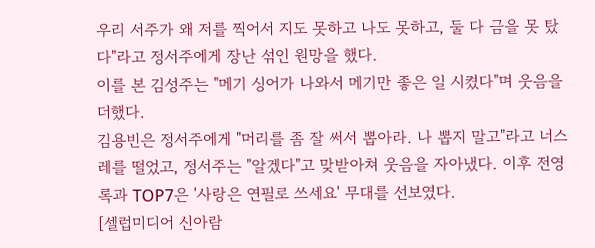우리 서주가 왜 저를 찍어서 지도 못하고 나도 못하고, 둘 다 금을 못 탔다"라고 정서주에게 장난 섞인 원망을 했다.
이를 본 김성주는 "메기 싱어가 나와서 메기만 좋은 일 시켰다"며 웃음을 더했다.
김용빈은 정서주에게 "머리를 좀 잘 써서 뽑아라. 나 뽑지 말고"라고 너스레를 떨었고, 정서주는 "알겠다"고 맞받아쳐 웃음을 자아냈다. 이후 전영록과 TOP7은 '사랑은 연필로 쓰세요' 무대를 선보였다.
[셀럽미디어 신아람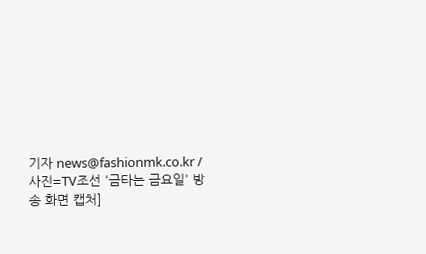기자 news@fashionmk.co.kr / 사진=TV조선 '금타는 금요일' 방송 화면 캡처]